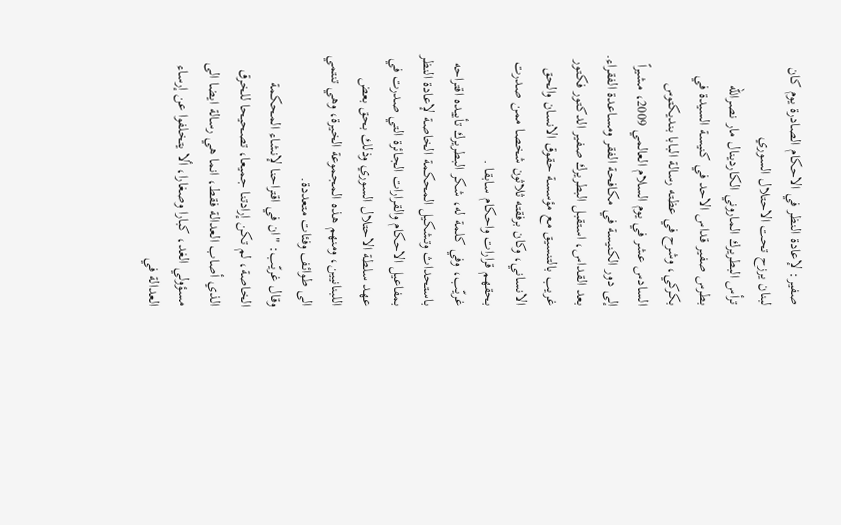صفير: لإعادة النظر في الاحكام الصادرة يوم كان لبنان يرزح تحت الاحتلال السوري
ترأس البطريرك الماروني الكاردينال مار نصرالله بطرس صفير قداس الاحد في كنيسة السيدة في بكركي، وشرح في عظته رسالة البابا بنديكتوس السادس عشر في يوم السلام العالمي 2009، مشيراً إلى دور الكنيسة في مكافحة الفقر ومساعدة الفقراء.
بعد القداس، استقبل البطريرك صفير الدكتور فكتور غريب بالتنسيق مع مؤسسة حقوق الانسان والحق الانساني، وكان برفقته ثلاثون شخصا ممن صدرت بحقهم قرارات واحكام سابقا .
غريّب، وفي كلمة له، شكر البطريرك تأييده اقتراحه باستحداث وتشكيل المحكمة الخاصة لإعادة النظر بمفاعيل الاحكام والقرارات الجائرة التي صدرت في عهد سلطة الاحتلال السوري وذلك بحق بعض اللبنانيين، ومنهم هذه المجموعة الخيرة، وهي تنتمي الى طوائف وفئات متعددة.
وقال غريّب: "ان في اقتراحنا لإنشاء المحكمة الخاصة، لم تكن إرادتنا جميعا، تصحيحا للخرق الذي أصاب العدالة فقط، انما هي رسالة ايضا الى مسؤولي الغد، كبارا وصغارا، ألا يتخلفوا عن إرساء العدالة في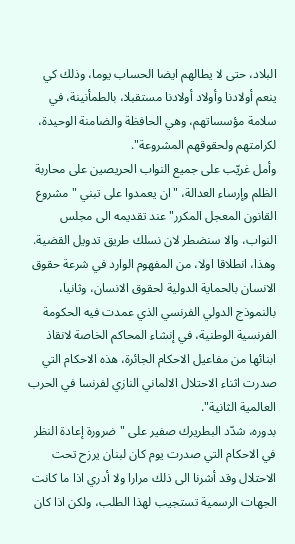البلاد، حتى لا يطالهم ايضا الحساب يوما، وذلك كي ينعم أولادنا وأولاد أولادنا مستقبلا، بالطمأنينة، في سلامة مؤسساتهم، وهي الحافظة والضامنة الوحيدة، لكرامتهم ولحقوقهم المشروعة".
وأمل غريّب على جميع النواب الحريصين على محاربة الظلم وإرساء العدالة، "ان يعمدوا على تبني "مشروع القانون المعجل المكرر" عند تقديمه الى مجلس النواب، والا سنضطر لان نسلك طريق تدويل القضية. وهذا، انطلاقا اولا، من المفهوم الوارد في شرعة حقوق الانسان بالحماية الدولية لحقوق الانسان، وثانيا، بالنموذج الدولي الفرنسي الذي عمدت فيه الحكومة الفرنسية الوطنية، في إنشاء المحاكم الخاصة لانقاذ ابنائها من مفاعيل الاحكام الجائرة، هذه الاحكام التي صدرت اثناء الاحتلال الالماني النازي لفرنسا في الحرب العالمية الثانية".
بدوره، شدّد البطريرك صفير على "ضرورة إعادة النظر في الاحكام التي صدرت يوم كان لبنان يرزح تحت الاحتلال وقد أشرنا الى ذلك مرارا ولا أدري اذا ما كانت الجهات الرسمية تستجيب لهذا الطلب، ولكن اذا كان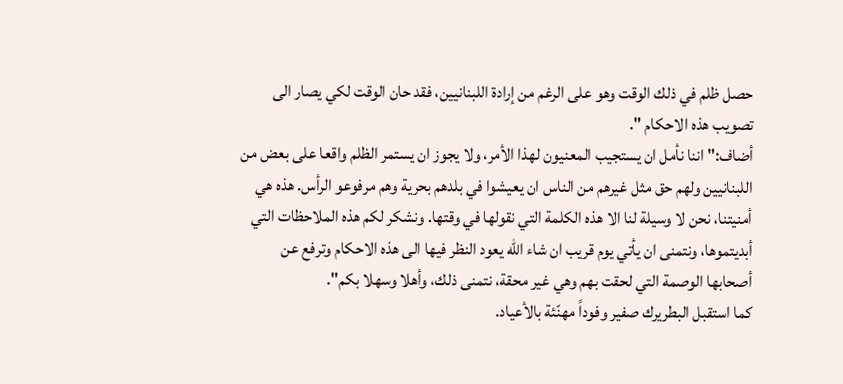حصل ظلم في ذلك الوقت وهو على الرغم من إرادة اللبنانيين، فقد حان الوقت لكي يصار الى تصويب هذه الاحكام ".
أضاف:" اننا نأمل ان يستجيب المعنيون لهذا الأمر، ولا يجوز ان يستمر الظلم واقعا على بعض من اللبنانيين ولهم حق مثل غيرهم من الناس ان يعيشوا في بلدهم بحرية وهم مرفوعو الرأس. هذه هي أمنيتنا، نحن لا وسيلة لنا الا هذه الكلمة التي نقولها في وقتها. ونشكر لكم هذه الملاحظات التي أبديتموها، ونتمنى ان يأتي يوم قريب ان شاء الله يعود النظر فيها الى هذه الاحكام وترفع عن أصحابها الوصمة التي لحقت بهم وهي غير محقة، نتمنى ذلك، وأهلا وسهلا بكم".
كما استقبل البطريرك صفير وفوداً مهنّئة بالأعياد.